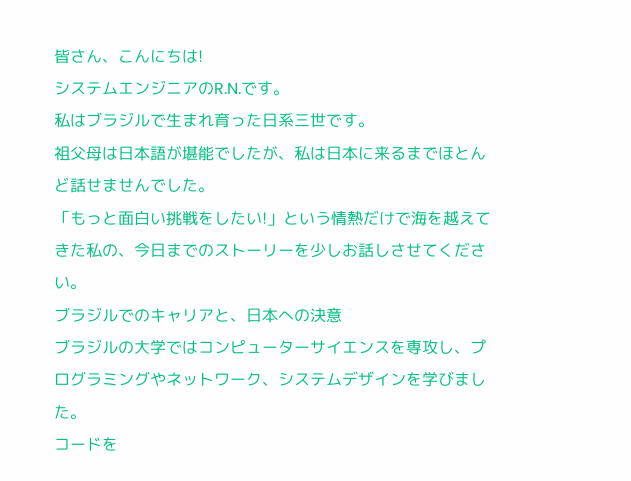皆さん、こんにちは!
システムエンジニアのR.N.です。
私はブラジルで生まれ育った日系三世です。
祖父母は日本語が堪能でしたが、私は日本に来るまでほとんど話せませんでした。
「もっと面白い挑戦をしたい!」という情熱だけで海を越えてきた私の、今日までのストーリーを少しお話しさせてください。
ブラジルでのキャリアと、日本への決意
ブラジルの大学ではコンピューターサイエンスを専攻し、プログラミングやネットワーク、システムデザインを学びました。
コードを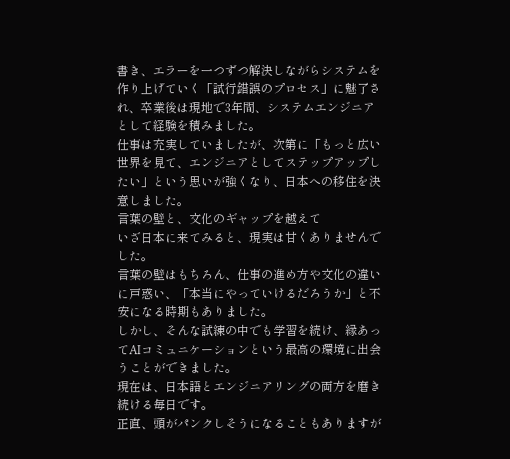書き、エラーを一つずつ解決しながらシステムを作り上げていく「試行錯誤のプロセス」に魅了され、卒業後は現地で3年間、システムエンジニアとして経験を積みました。
仕事は充実していましたが、次第に「もっと広い世界を見て、エンジニアとしてステップアップしたい」という思いが強くなり、日本への移住を決意しました。
言葉の壁と、文化のギャップを越えて
いざ日本に来てみると、現実は甘くありませんでした。
言葉の壁はもちろん、仕事の進め方や文化の違いに戸惑い、「本当にやっていけるだろうか」と不安になる時期もありました。
しかし、そんな試練の中でも学習を続け、縁あってAIコミュニケーションという最高の環境に出会うことができました。
現在は、日本語とエンジニアリングの両方を磨き続ける毎日です。
正直、頭がパンクしそうになることもありますが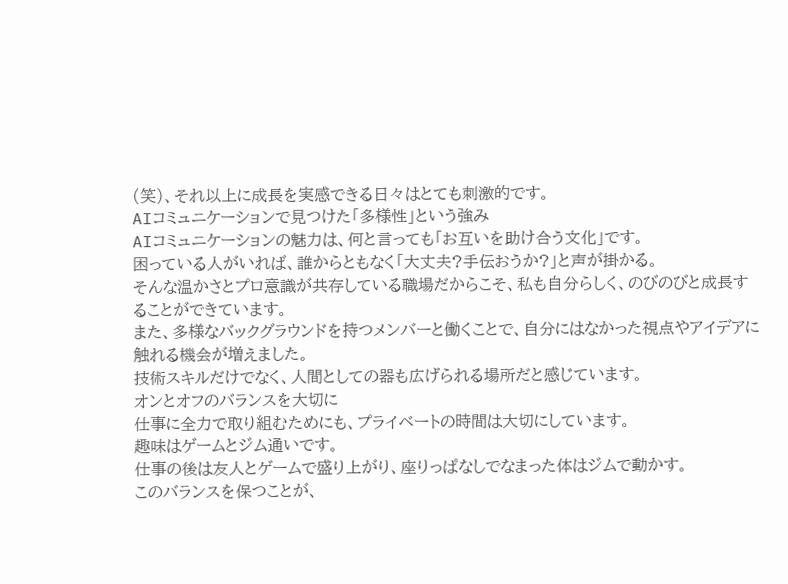(笑)、それ以上に成長を実感できる日々はとても刺激的です。
AIコミュニケーションで見つけた「多様性」という強み
AIコミュニケーションの魅力は、何と言っても「お互いを助け合う文化」です。
困っている人がいれば、誰からともなく「大丈夫?手伝おうか?」と声が掛かる。
そんな温かさとプロ意識が共存している職場だからこそ、私も自分らしく、のびのびと成長することができています。
また、多様なバックグラウンドを持つメンバーと働くことで、自分にはなかった視点やアイデアに触れる機会が増えました。
技術スキルだけでなく、人間としての器も広げられる場所だと感じています。
オンとオフのバランスを大切に
仕事に全力で取り組むためにも、プライベートの時間は大切にしています。
趣味はゲームとジム通いです。
仕事の後は友人とゲームで盛り上がり、座りっぱなしでなまった体はジムで動かす。
このバランスを保つことが、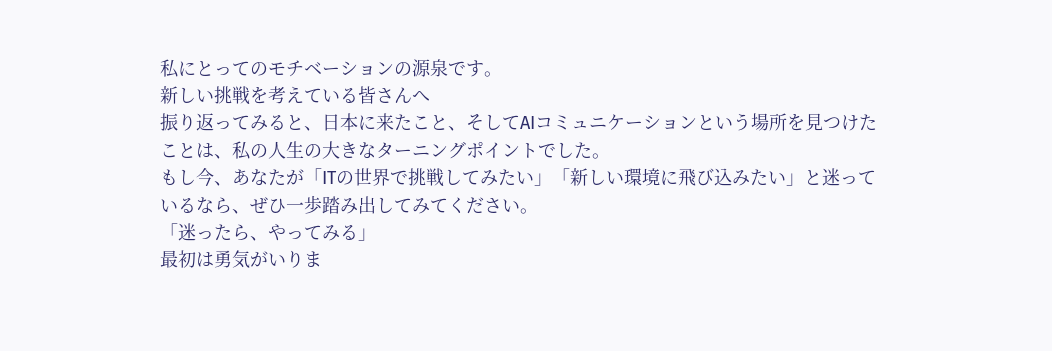私にとってのモチベーションの源泉です。
新しい挑戦を考えている皆さんへ
振り返ってみると、日本に来たこと、そしてAIコミュニケーションという場所を見つけたことは、私の人生の大きなターニングポイントでした。
もし今、あなたが「ITの世界で挑戦してみたい」「新しい環境に飛び込みたい」と迷っているなら、ぜひ一歩踏み出してみてください。
「迷ったら、やってみる」
最初は勇気がいりま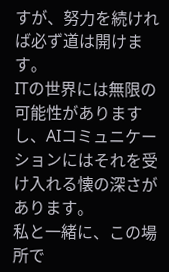すが、努力を続ければ必ず道は開けます。
ITの世界には無限の可能性がありますし、AIコミュニケーションにはそれを受け入れる懐の深さがあります。
私と一緒に、この場所で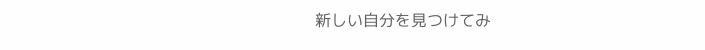新しい自分を見つけてみ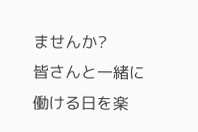ませんか?
皆さんと一緒に働ける日を楽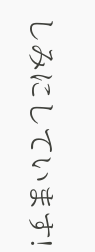しみにしています!